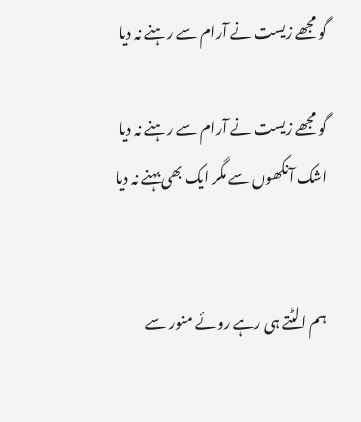گو مجھے زیست نے آرام سے رہنے نہ دیا

گو مجھے زیست نے آرام سے رہنے نہ دیا
اشک آنکھوں سے مگر ایک بھی بہنے نہ دیا


ہم الٹتے ہی رہے روئے منور سے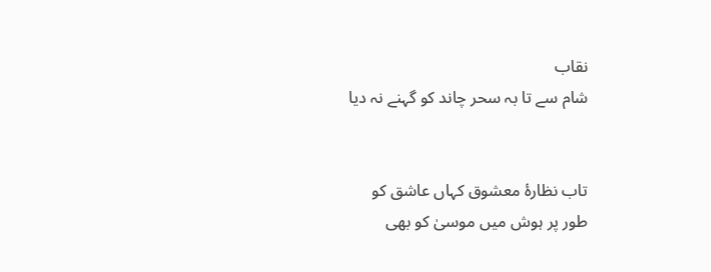نقاب
شام سے تا بہ سحر چاند کو گہنے نہ دیا


تاب نظارۂ معشوق کہاں عاشق کو
طور پر ہوش میں موسیٰ کو بھی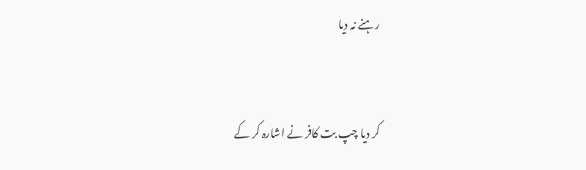رہنے نہ دیا


کر دیا چپ بت کافر نے اشارہ کر کے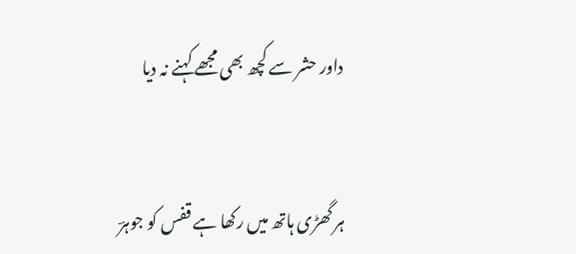داور حشر سے کچھ بھی مجھے کہنے نہ دیا


ہر گھڑی ہاتھ میں رکھا ہے قفس کو جوہرؔ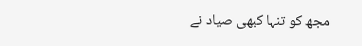مجھ کو تنہا کبھی صیاد نے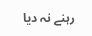رہنے نہ دیا